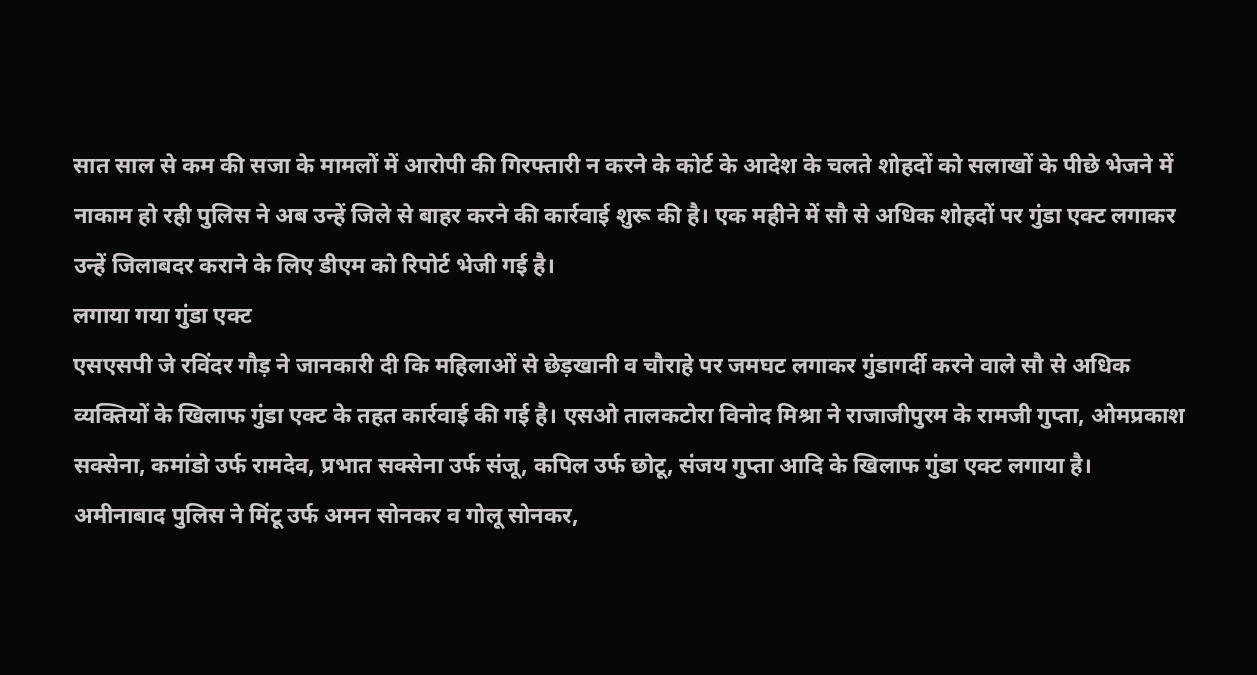सात साल से कम की सजा के मामलों में आरोपी की गिरफ्तारी न करने के कोर्ट के आदेश के चलते शोहदों को सलाखों के पीछे भेजने में नाकाम हो रही पुलिस ने अब उन्हें जिले से बाहर करने की कार्रवाई शुरू की है। एक महीने में सौ से अधिक शोहदों पर गुंडा एक्ट लगाकर उन्हें जिलाबदर कराने के लिए डीएम को रिपोर्ट भेजी गई है।
लगाया गया गुंडा एक्ट
एसएसपी जे रविंदर गौड़ ने जानकारी दी कि महिलाओं से छेड़खानी व चौराहे पर जमघट लगाकर गुंडागर्दी करने वाले सौ से अधिक व्यक्तियों के खिलाफ गुंडा एक्ट के तहत कार्रवाई की गई है। एसओ तालकटोरा विनोद मिश्रा ने राजाजीपुरम के रामजी गुप्ता, ओमप्रकाश सक्सेना, कमांडो उर्फ रामदेव, प्रभात सक्सेना उर्फ संजू, कपिल उर्फ छोटू, संजय गुप्ता आदि के खिलाफ गुंडा एक्ट लगाया है।
अमीनाबाद पुलिस ने मिंटू उर्फ अमन सोनकर व गोलू सोनकर,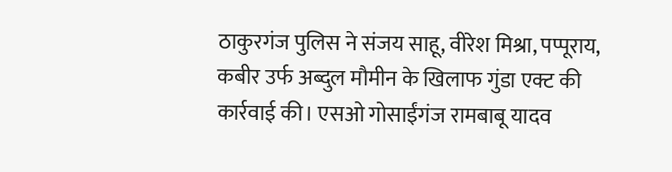ठाकुरगंज पुलिस ने संजय साहू, वीरेश मिश्रा, पप्पूराय, कबीर उर्फ अब्दुल मौमीन के खिलाफ गुंडा एक्ट की कार्रवाई की। एसओ गोसाईंगंज रामबाबू यादव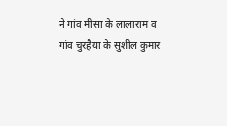ने गांव मीसा के लालाराम व गांव चुरहैया के सुशील कुमार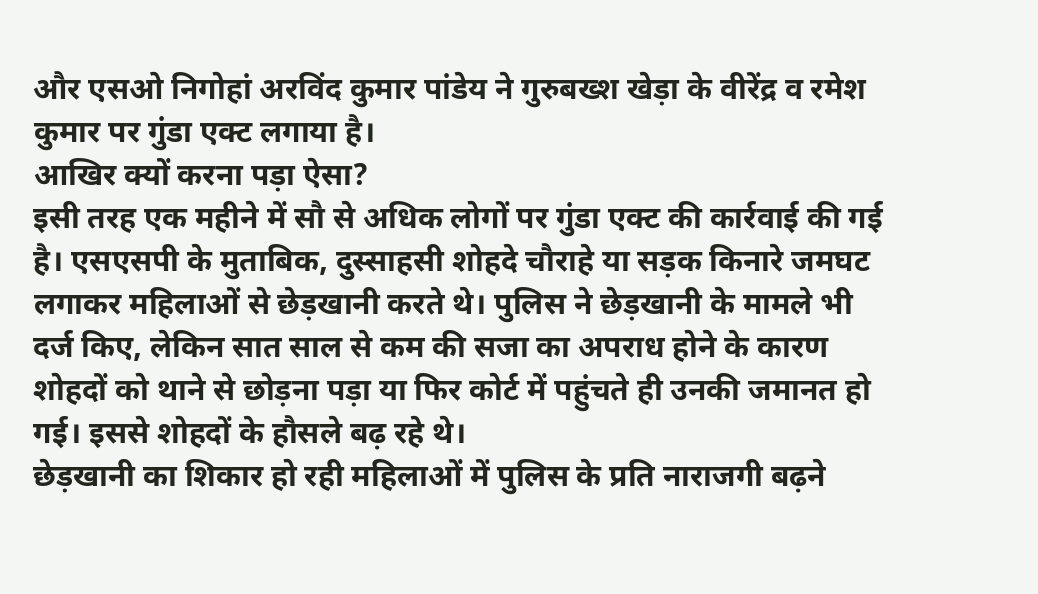और एसओ निगोहां अरविंद कुमार पांडेय ने गुरुबख्श खेड़ा के वीरेंद्र व रमेश कुमार पर गुंडा एक्ट लगाया है।
आखिर क्यों करना पड़ा ऐसा?
इसी तरह एक महीने में सौ से अधिक लोगों पर गुंडा एक्ट की कार्रवाई की गई है। एसएसपी के मुताबिक, दुस्साहसी शोहदे चौराहे या सड़क किनारे जमघट लगाकर महिलाओं से छेड़खानी करते थे। पुलिस ने छेड़खानी के मामले भी दर्ज किए, लेकिन सात साल से कम की सजा का अपराध होने के कारण शोहदों को थाने से छोड़ना पड़ा या फिर कोर्ट में पहुंचते ही उनकी जमानत हो गई। इससे शोहदों के हौसले बढ़ रहे थे।
छेड़खानी का शिकार हो रही महिलाओं में पुलिस के प्रति नाराजगी बढ़ने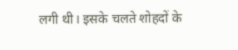लगी थी। इसके चलते शोहदों के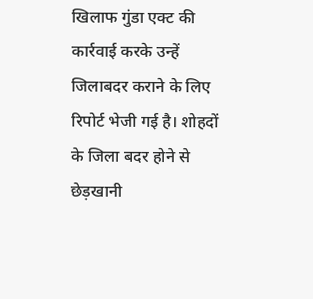खिलाफ गुंडा एक्ट की कार्रवाई करके उन्हें जिलाबदर कराने के लिए रिपोर्ट भेजी गई है। शोहदों के जिला बदर होने से छेड़खानी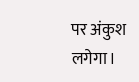पर अंकुश लगेगा।